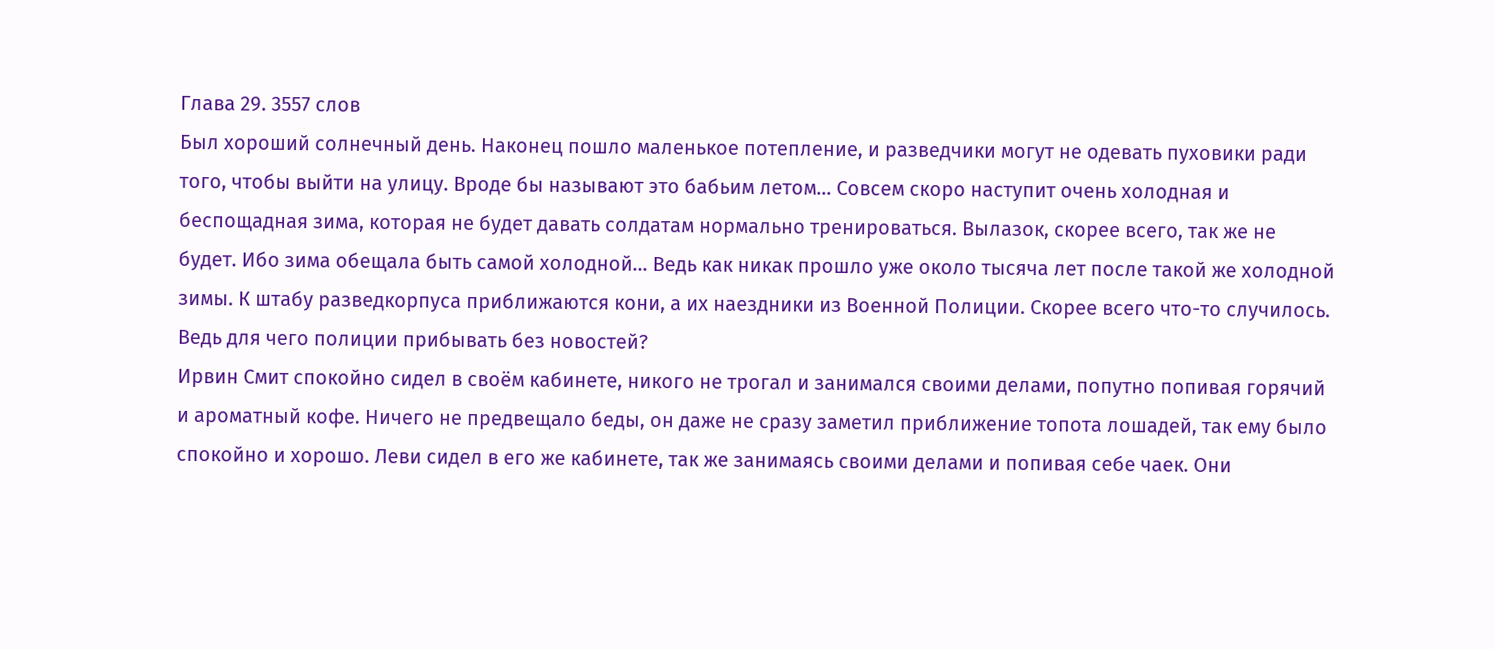Глава 29. 3557 слов
Был хороший солнечный день. Наконец пошло маленькое потепление, и разведчики могут не одевать пуховики ради того, чтобы выйти на улицу. Вроде бы называют это бабьим летом... Совсем скоро наступит очень холодная и беспощадная зима, которая не будет давать солдатам нормально тренироваться. Вылазок, скорее всего, так же не будет. Ибо зима обещала быть самой холодной... Ведь как никак прошло уже около тысяча лет после такой же холодной зимы. К штабу разведкорпуса приближаются кони, а их наездники из Военной Полиции. Скорее всего что-то случилось. Ведь для чего полиции прибывать без новостей?
Ирвин Смит спокойно сидел в своём кабинете, никого не трогал и занимался своими делами, попутно попивая горячий и ароматный кофе. Ничего не предвещало беды, он даже не сразу заметил приближение топота лошадей, так ему было спокойно и хорошо. Леви сидел в его же кабинете, так же занимаясь своими делами и попивая себе чаек. Они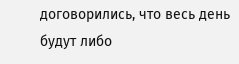договорились, что весь день будут либо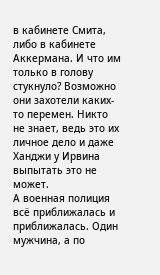в кабинете Смита, либо в кабинете Аккермана. И что им только в голову стукнуло? Возможно они захотели каких-то перемен. Никто не знает, ведь это их личное дело и даже Ханджи у Ирвина выпытать это не может.
А военная полиция всё приближалась и приближалась. Один мужчина, а по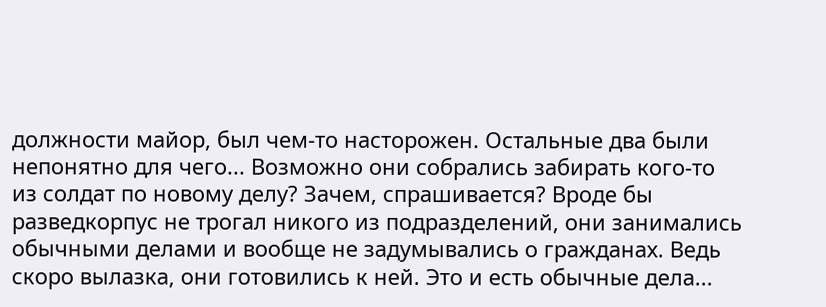должности майор, был чем-то насторожен. Остальные два были непонятно для чего... Возможно они собрались забирать кого-то из солдат по новому делу? Зачем, спрашивается? Вроде бы разведкорпус не трогал никого из подразделений, они занимались обычными делами и вообще не задумывались о гражданах. Ведь скоро вылазка, они готовились к ней. Это и есть обычные дела...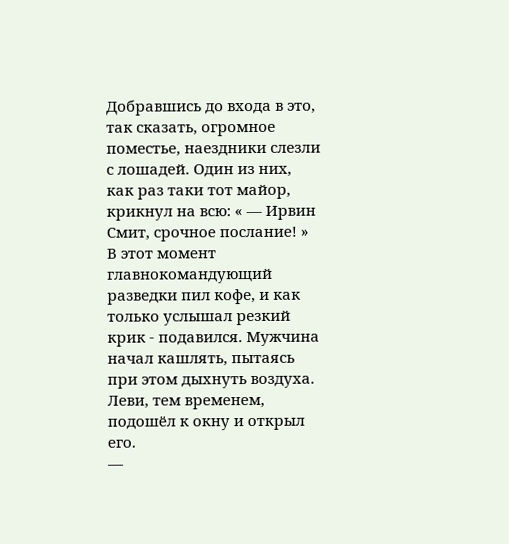Добравшись до входа в это, так сказать, огромное поместье, наездники слезли с лошадей. Один из них, как раз таки тот майор, крикнул на всю: « — Ирвин Смит, срочное послание! »
В этот момент главнокомандующий разведки пил кофе, и как только услышал резкий крик - подавился. Мужчина начал кашлять, пытаясь при этом дыхнуть воздуха. Леви, тем временем, подошёл к окну и открыл его.
—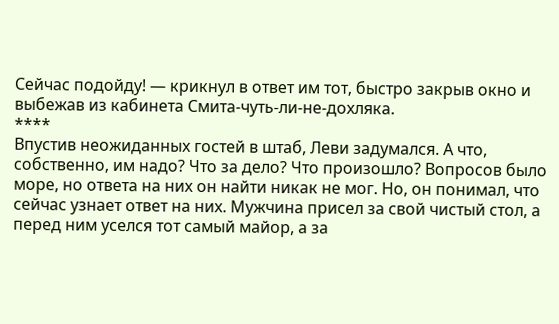Сейчас подойду! — крикнул в ответ им тот, быстро закрыв окно и выбежав из кабинета Смита-чуть-ли-не-дохляка.
****
Впустив неожиданных гостей в штаб, Леви задумался. А что, собственно, им надо? Что за дело? Что произошло? Вопросов было море, но ответа на них он найти никак не мог. Но, он понимал, что сейчас узнает ответ на них. Мужчина присел за свой чистый стол, а перед ним уселся тот самый майор, а за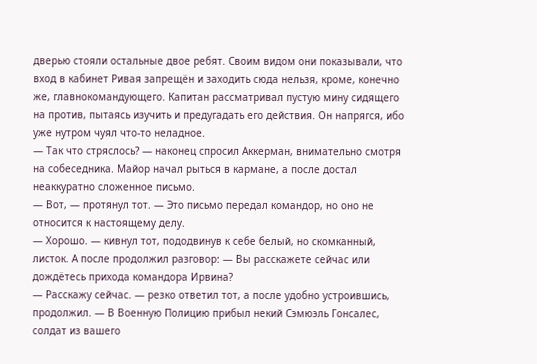дверью стояли остальные двое ребят. Своим видом они показывали, что вход в кабинет Ривая запрещён и заходить сюда нельзя, кроме, конечно же, главнокомандующего. Капитан рассматривал пустую мину сидящего на против, пытаясь изучить и предугадать его действия. Он напрягся, ибо уже нутром чуял что-то неладное.
— Так что стряслось? — наконец спросил Аккерман, внимательно смотря на собеседника. Майор начал рыться в кармане, а после достал неаккуратно сложенное письмо.
— Вот, — протянул тот. — Это письмо передал командор, но оно не относится к настоящему делу.
— Хорошо. — кивнул тот, пододвинув к себе белый, но скомканный, листок. А после продолжил разговор: — Вы расскажете сейчас или дождётесь прихода командора Ирвина?
— Расскажу сейчас. — резко ответил тот, а после удобно устроившись, продолжил. — В Военную Полицию прибыл некий Сэмюэль Гонсалес, солдат из вашего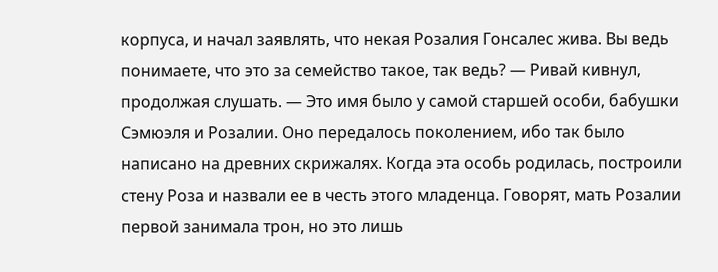корпуса, и начал заявлять, что некая Розалия Гонсалес жива. Вы ведь понимаете, что это за семейство такое, так ведь? — Ривай кивнул, продолжая слушать. — Это имя было у самой старшей особи, бабушки Сэмюэля и Розалии. Оно передалось поколением, ибо так было написано на древних скрижалях. Когда эта особь родилась, построили стену Роза и назвали ее в честь этого младенца. Говорят, мать Розалии первой занимала трон, но это лишь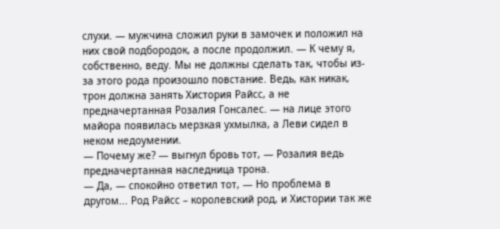слухи. — мужчина сложил руки в замочек и положил на них свой подбородок, а после продолжил. — К чему я, собственно, веду. Мы не должны сделать так, чтобы из-за этого рода произошло повстание. Ведь, как никак, трон должна занять Хистория Райсс, а не предначертанная Розалия Гонсалес. — на лице этого майора появилась мерзкая ухмылка, а Леви сидел в неком недоумении.
— Почему же? — выгнул бровь тот, — Розалия ведь предначертанная наследница трона.
— Да, — спокойно ответил тот, — Но проблема в другом... Род Райсс – королевский род, и Хистории так же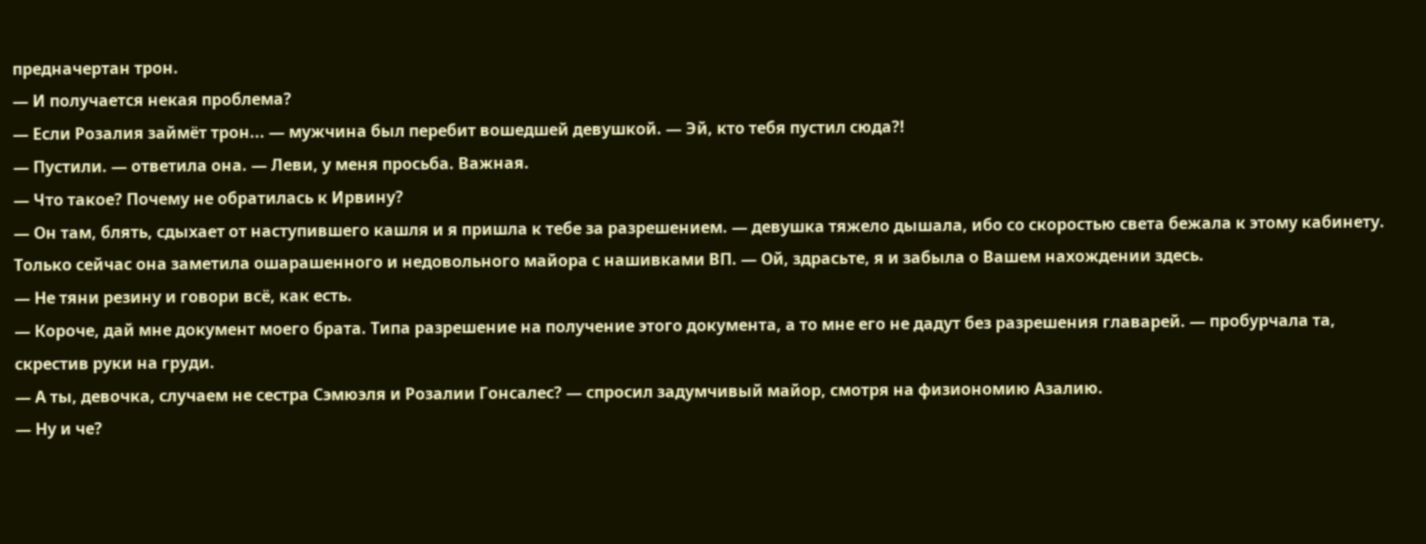предначертан трон.
— И получается некая проблема?
— Если Розалия займёт трон... — мужчина был перебит вошедшей девушкой. — Эй, кто тебя пустил сюда?!
— Пустили. — ответила она. — Леви, у меня просьба. Важная.
— Что такое? Почему не обратилась к Ирвину?
— Он там, блять, сдыхает от наступившего кашля и я пришла к тебе за разрешением. — девушка тяжело дышала, ибо со скоростью света бежала к этому кабинету. Только сейчас она заметила ошарашенного и недовольного майора с нашивками ВП. — Ой, здрасьте, я и забыла о Вашем нахождении здесь.
— Не тяни резину и говори всё, как есть.
— Короче, дай мне документ моего брата. Типа разрешение на получение этого документа, а то мне его не дадут без разрешения главарей. — пробурчала та, скрестив руки на груди.
— А ты, девочка, случаем не сестра Сэмюэля и Розалии Гонсалес? — спросил задумчивый майор, смотря на физиономию Азалию.
— Ну и че?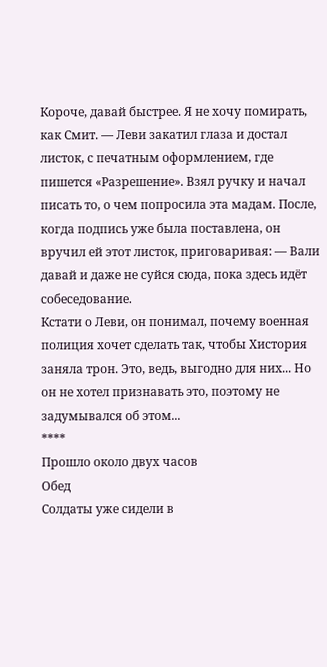Короче, давай быстрее. Я не хочу помирать, как Смит. — Леви закатил глаза и достал листок, с печатным оформлением, где пишется «Разрешение». Взял ручку и начал писать то, о чем попросила эта мадам. После, когда подпись уже была поставлена, он вручил ей этот листок, приговаривая: — Вали давай и даже не суйся сюда, пока здесь идёт собеседование.
Кстати о Леви, он понимал, почему военная полиция хочет сделать так, чтобы Хистория заняла трон. Это, ведь, выгодно для них... Но он не хотел признавать это, поэтому не задумывался об этом...
****
Прошло около двух часов
Обед
Солдаты уже сидели в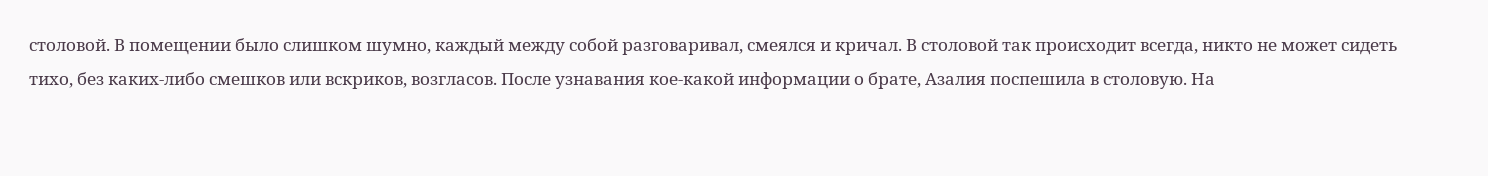столовой. В помещении было слишком шумно, каждый между собой разговаривал, смеялся и кричал. В столовой так происходит всегда, никто не может сидеть тихо, без каких-либо смешков или вскриков, возгласов. После узнавания кое-какой информации о брате, Азалия поспешила в столовую. На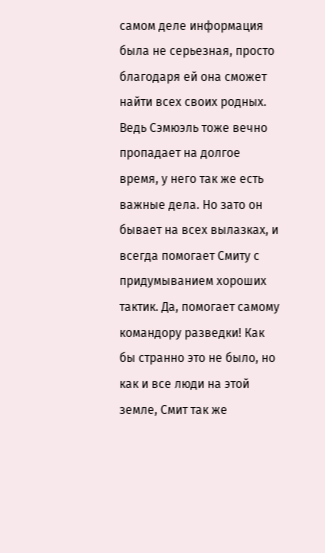самом деле информация была не серьезная, просто благодаря ей она сможет найти всех своих родных. Ведь Сэмюэль тоже вечно пропадает на долгое время, у него так же есть важные дела. Но зато он бывает на всех вылазках, и всегда помогает Смиту с придумыванием хороших тактик. Да, помогает самому командору разведки! Как бы странно это не было, но как и все люди на этой земле, Смит так же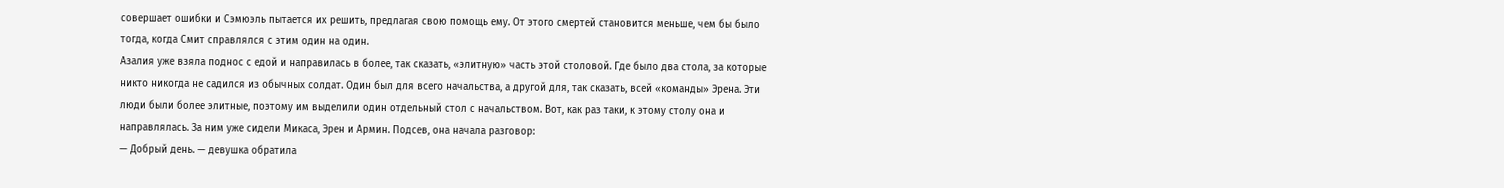совершает ошибки и Сэмюэль пытается их решить, предлагая свою помощь ему. От этого смертей становится меньше, чем бы было тогда, когда Смит справлялся с этим один на один.
Азалия уже взяла поднос с едой и направилась в более, так сказать, «элитную» часть этой столовой. Где было два стола, за которые никто никогда не садился из обычных солдат. Один был для всего начальства, а другой для, так сказать, всей «команды» Эрена. Эти люди были более элитные, поэтому им выделили один отдельный стол с начальством. Вот, как раз таки, к этому столу она и направлялась. За ним уже сидели Микаса, Эрен и Армин. Подсев, она начала разговор:
— Добрый день. — девушка обратила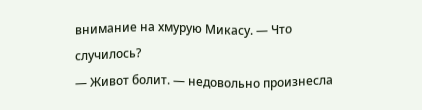внимание на хмурую Микасу. — Что случилось?
— Живот болит. — недовольно произнесла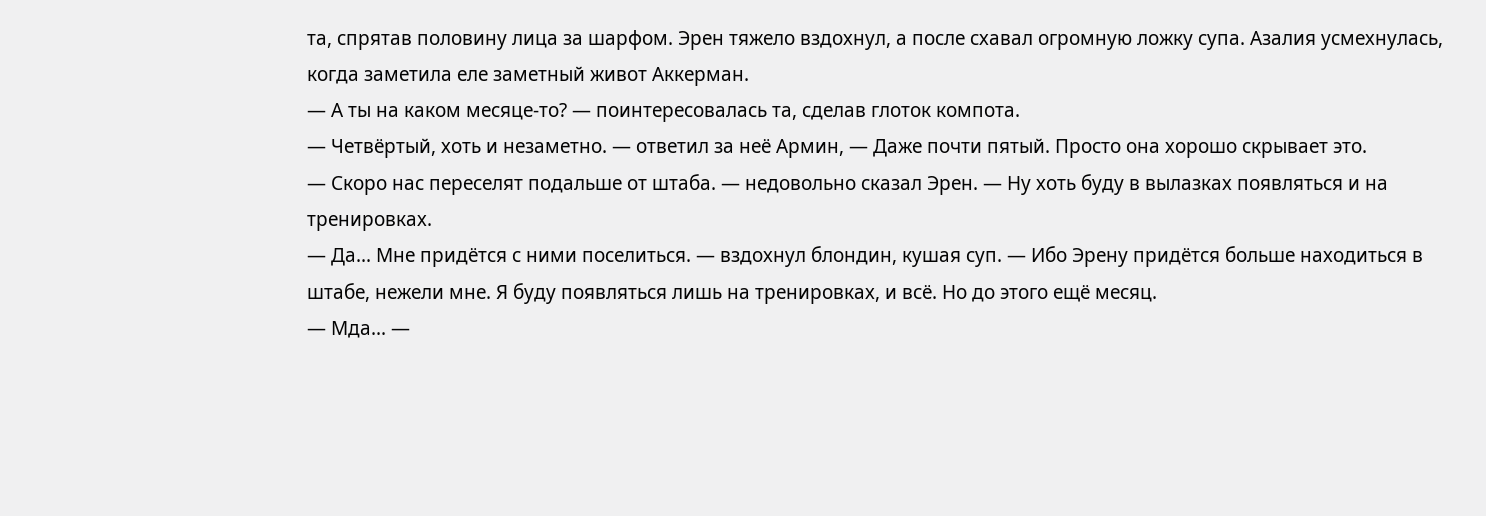та, спрятав половину лица за шарфом. Эрен тяжело вздохнул, а после схавал огромную ложку супа. Азалия усмехнулась, когда заметила еле заметный живот Аккерман.
— А ты на каком месяце-то? — поинтересовалась та, сделав глоток компота.
— Четвёртый, хоть и незаметно. — ответил за неё Армин, — Даже почти пятый. Просто она хорошо скрывает это.
— Скоро нас переселят подальше от штаба. — недовольно сказал Эрен. — Ну хоть буду в вылазках появляться и на тренировках.
— Да... Мне придётся с ними поселиться. — вздохнул блондин, кушая суп. — Ибо Эрену придётся больше находиться в штабе, нежели мне. Я буду появляться лишь на тренировках, и всё. Но до этого ещё месяц.
— Мда... —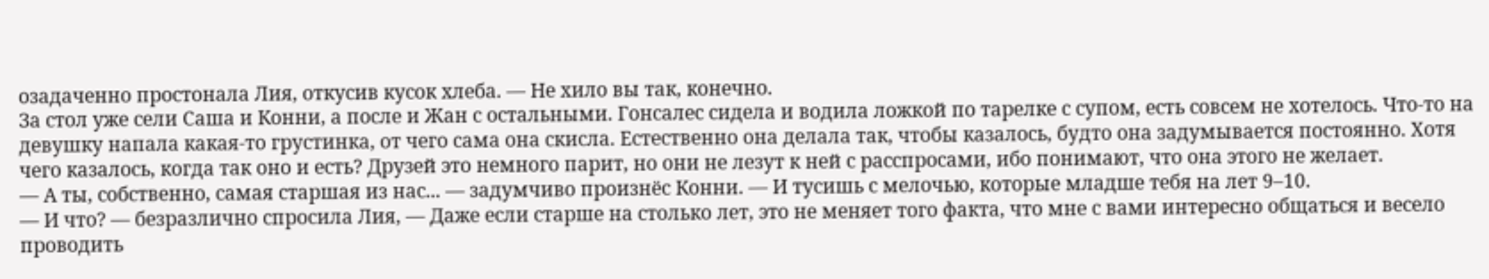озадаченно простонала Лия, откусив кусок хлеба. — Не хило вы так, конечно.
За стол уже сели Саша и Конни, а после и Жан с остальными. Гонсалес сидела и водила ложкой по тарелке с супом, есть совсем не хотелось. Что-то на девушку напала какая-то грустинка, от чего сама она скисла. Естественно она делала так, чтобы казалось, будто она задумывается постоянно. Хотя чего казалось, когда так оно и есть? Друзей это немного парит, но они не лезут к ней с расспросами, ибо понимают, что она этого не желает.
— А ты, собственно, самая старшая из нас... — задумчиво произнёс Конни. — И тусишь с мелочью, которые младше тебя на лет 9–10.
— И что? — безразлично спросила Лия, — Даже если старше на столько лет, это не меняет того факта, что мне с вами интересно общаться и весело проводить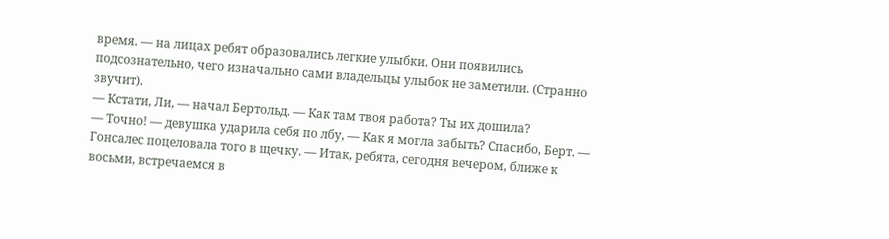время. — на лицах ребят образовались легкие улыбки. Они появились подсознательно, чего изначально сами владельцы улыбок не заметили. (Странно звучит).
— Кстати, Ли, — начал Бертольд. — Как там твоя работа? Ты их дошила?
— Точно! — девушка ударила себя по лбу, — Как я могла забыть? Спасибо, Берт. — Гонсалес поцеловала того в щечку. — Итак, ребята, сегодня вечером, ближе к восьми, встречаемся в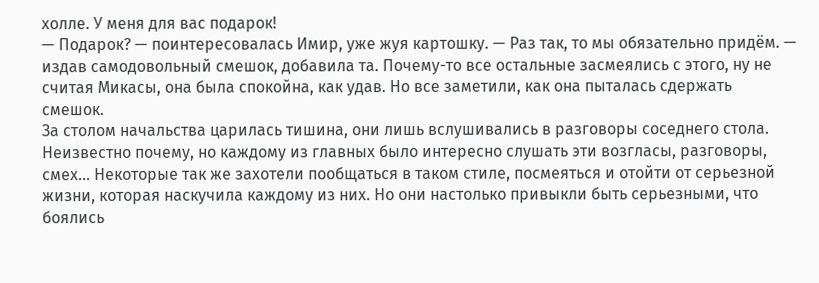холле. У меня для вас подарок!
— Подарок? — поинтересовалась Имир, уже жуя картошку. — Раз так, то мы обязательно придём. — издав самодовольный смешок, добавила та. Почему-то все остальные засмеялись с этого, ну не считая Микасы, она была спокойна, как удав. Но все заметили, как она пыталась сдержать смешок.
За столом начальства царилась тишина, они лишь вслушивались в разговоры соседнего стола. Неизвестно почему, но каждому из главных было интересно слушать эти возгласы, разговоры, смех... Некоторые так же захотели пообщаться в таком стиле, посмеяться и отойти от серьезной жизни, которая наскучила каждому из них. Но они настолько привыкли быть серьезными, что боялись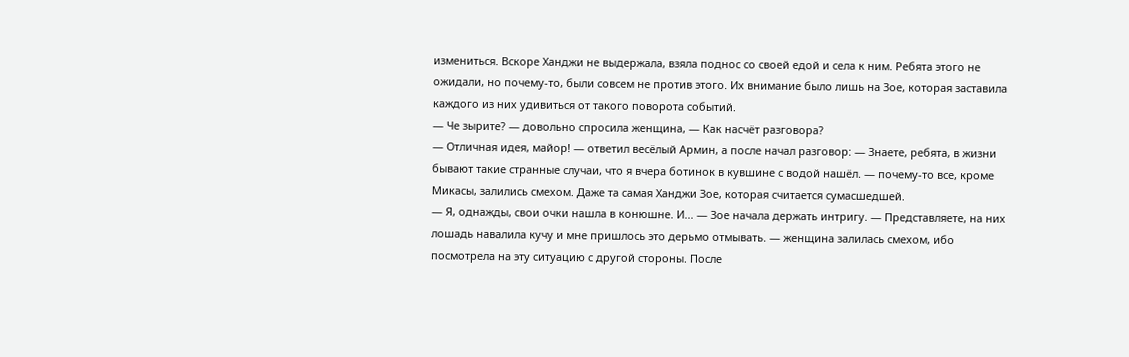измениться. Вскоре Ханджи не выдержала, взяла поднос со своей едой и села к ним. Ребята этого не ожидали, но почему-то, были совсем не против этого. Их внимание было лишь на Зое, которая заставила каждого из них удивиться от такого поворота событий.
— Че зырите? — довольно спросила женщина, — Как насчёт разговора?
— Отличная идея, майор! — ответил весёлый Армин, а после начал разговор: — Знаете, ребята, в жизни бывают такие странные случаи, что я вчера ботинок в кувшине с водой нашёл. — почему-то все, кроме Микасы, залились смехом. Даже та самая Ханджи Зое, которая считается сумасшедшей.
— Я, однажды, свои очки нашла в конюшне. И... — Зое начала держать интригу. — Представляете, на них лошадь навалила кучу и мне пришлось это дерьмо отмывать. — женщина залилась смехом, ибо посмотрела на эту ситуацию с другой стороны. После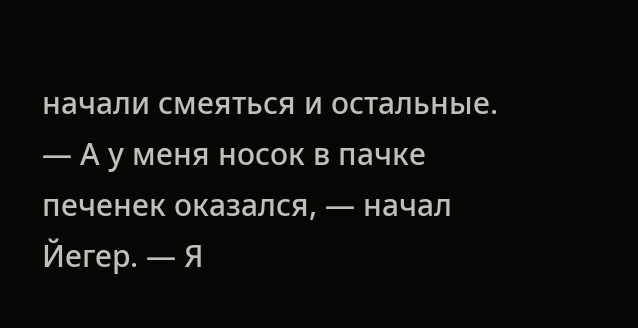начали смеяться и остальные.
— А у меня носок в пачке печенек оказался, — начал Йегер. — Я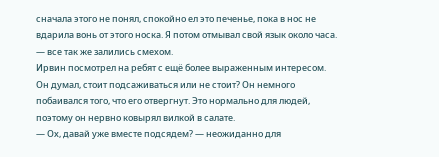сначала этого не понял, спокойно ел это печенье, пока в нос не вдарила вонь от этого носка. Я потом отмывал свой язык около часа. — все так же залились смехом.
Ирвин посмотрел на ребят с ещё более выраженным интересом. Он думал, стоит подсаживаться или не стоит? Он немного побаивался того, что его отвергнут. Это нормально для людей, поэтому он нервно ковырял вилкой в салате.
— Ох, давай уже вместе подсядем? — неожиданно для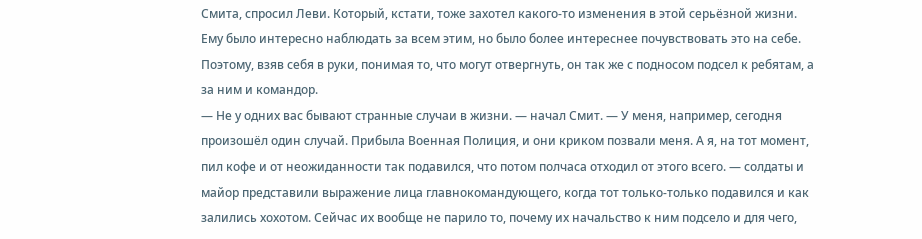Смита, спросил Леви. Который, кстати, тоже захотел какого-то изменения в этой серьёзной жизни. Ему было интересно наблюдать за всем этим, но было более интереснее почувствовать это на себе. Поэтому, взяв себя в руки, понимая то, что могут отвергнуть, он так же с подносом подсел к ребятам, а за ним и командор.
— Не у одних вас бывают странные случаи в жизни. — начал Смит. — У меня, например, сегодня произошёл один случай. Прибыла Военная Полиция, и они криком позвали меня. А я, на тот момент, пил кофе и от неожиданности так подавился, что потом полчаса отходил от этого всего. — солдаты и майор представили выражение лица главнокомандующего, когда тот только-только подавился и как залились хохотом. Сейчас их вообще не парило то, почему их начальство к ним подсело и для чего,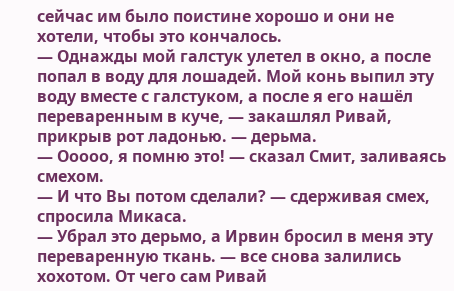сейчас им было поистине хорошо и они не хотели, чтобы это кончалось.
— Однажды мой галстук улетел в окно, а после попал в воду для лошадей. Мой конь выпил эту воду вместе с галстуком, а после я его нашёл переваренным в куче, — закашлял Ривай, прикрыв рот ладонью. — дерьма.
— Ооооо, я помню это! — сказал Смит, заливаясь смехом.
— И что Вы потом сделали? — сдерживая смех, спросила Микаса.
— Убрал это дерьмо, а Ирвин бросил в меня эту переваренную ткань. — все снова залились хохотом. От чего сам Ривай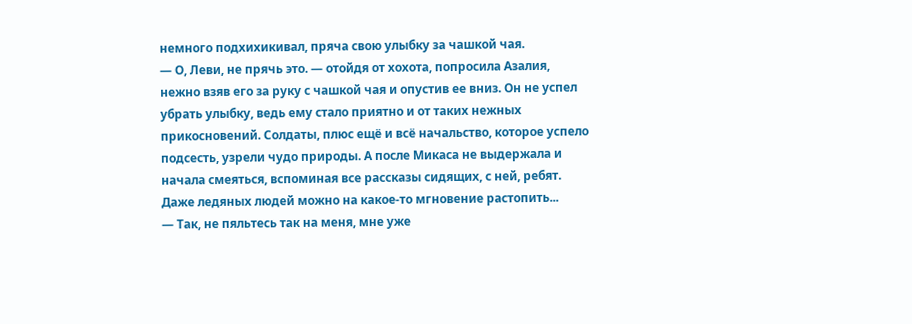немного подхихикивал, пряча свою улыбку за чашкой чая.
— О, Леви, не прячь это. — отойдя от хохота, попросила Азалия, нежно взяв его за руку с чашкой чая и опустив ее вниз. Он не успел убрать улыбку, ведь ему стало приятно и от таких нежных прикосновений. Солдаты, плюс ещё и всё начальство, которое успело подсесть, узрели чудо природы. А после Микаса не выдержала и начала смеяться, вспоминая все рассказы сидящих, с ней, ребят.
Даже ледяных людей можно на какое-то мгновение растопить...
— Так, не пяльтесь так на меня, мне уже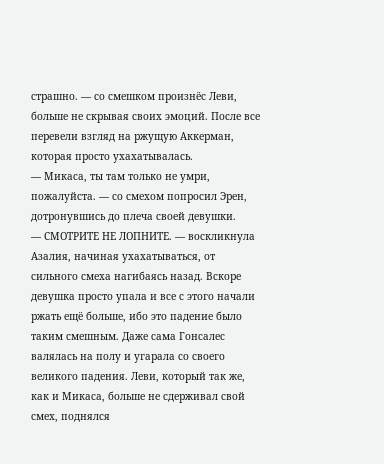страшно. — со смешком произнёс Леви, больше не скрывая своих эмоций. После все перевели взгляд на ржущую Аккерман, которая просто ухахатывалась.
— Микаса, ты там только не умри, пожалуйста. — со смехом попросил Эрен, дотронувшись до плеча своей девушки.
— СМОТРИТЕ НЕ ЛОПНИТЕ. — воскликнула Азалия, начиная ухахатываться, от сильного смеха нагибаясь назад. Вскоре девушка просто упала и все с этого начали ржать ещё больше, ибо это падение было таким смешным. Даже сама Гонсалес валялась на полу и угарала со своего великого падения. Леви, который так же, как и Микаса, больше не сдерживал свой смех, поднялся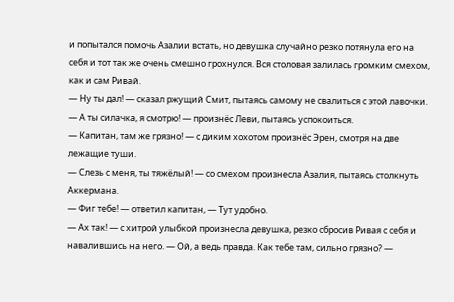и попытался помочь Азалии встать, но девушка случайно резко потянула его на себя и тот так же очень смешно грохнулся. Вся столовая залилась громким смехом, как и сам Ривай.
— Ну ты дал! — сказал ржущий Смит, пытаясь самому не свалиться с этой лавочки.
— А ты силачка, я смотрю! — произнёс Леви, пытаясь успокоиться.
— Капитан, там же грязно! — с диким хохотом произнёс Эрен, смотря на две лежащие туши.
— Слезь с меня, ты тяжёлый! — со смехом произнесла Азалия, пытаясь столкнуть Аккермана.
— Фиг тебе! — ответил капитан, — Тут удобно.
— Ах так! — с хитрой улыбкой произнесла девушка, резко сбросив Ривая с себя и навалившись на него. — Ой, а ведь правда. Как тебе там, сильно грязно? —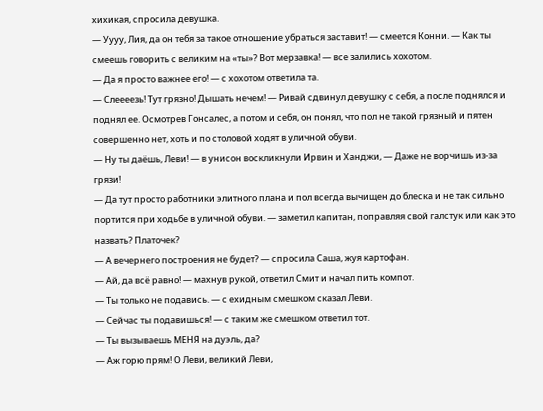хихикая, спросила девушка.
— Уууу, Лия, да он тебя за такое отношение убраться заставит! — смеется Конни. — Как ты смеешь говорить с великим на «ты»? Вот мерзавка! — все залились хохотом.
— Да я просто важнее его! — с хохотом ответила та.
— Слеееезь! Тут грязно! Дышать нечем! — Ривай сдвинул девушку с себя, а после поднялся и поднял ее. Осмотрев Гонсалес, а потом и себя, он понял, что пол не такой грязный и пятен совершенно нет, хоть и по столовой ходят в уличной обуви.
— Ну ты даёшь, Леви! — в унисон воскликнули Ирвин и Ханджи, — Даже не ворчишь из-за грязи!
— Да тут просто работники элитного плана и пол всегда вычищен до блеска и не так сильно портится при ходьбе в уличной обуви. — заметил капитан, поправляя свой галстук или как это назвать? Платочек?
— А вечернего построения не будет? — спросила Саша, жуя картофан.
— Ай, да всё равно! — махнув рукой, ответил Смит и начал пить компот.
— Ты только не подавись. — с ехидным смешком сказал Леви.
— Сейчас ты подавишься! — с таким же смешком ответил тот.
— Ты вызываешь МЕНЯ на дуэль, да?
— Аж горю прям! О Леви, великий Леви,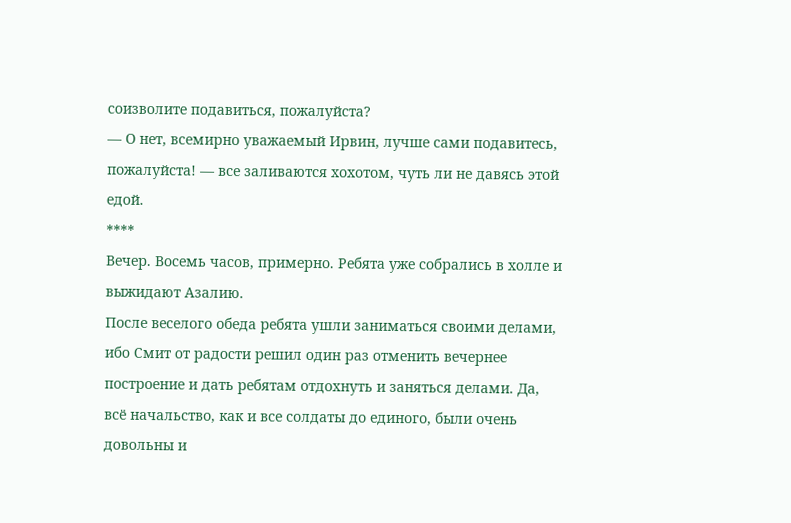соизволите подавиться, пожалуйста?
— О нет, всемирно уважаемый Ирвин, лучше сами подавитесь, пожалуйста! — все заливаются хохотом, чуть ли не давясь этой едой.
****
Вечер. Восемь часов, примерно. Ребята уже собрались в холле и выжидают Азалию.
После веселого обеда ребята ушли заниматься своими делами, ибо Смит от радости решил один раз отменить вечернее построение и дать ребятам отдохнуть и заняться делами. Да, всё начальство, как и все солдаты до единого, были очень довольны и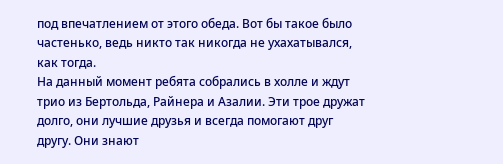под впечатлением от этого обеда. Вот бы такое было частенько, ведь никто так никогда не ухахатывался, как тогда.
На данный момент ребята собрались в холле и ждут трио из Бертольда, Райнера и Азалии. Эти трое дружат долго, они лучшие друзья и всегда помогают друг другу. Они знают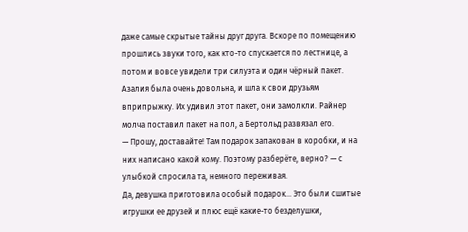даже самые скрытые тайны друг друга. Вскоре по помещению прошлись звуки того, как кто-то спускается по лестнице, а потом и вовсе увидели три силуэта и один чёрный пакет. Азалия была очень довольна, и шла к свои друзьям вприпрыжку. Их удивил этот пакет, они замолкли. Райнер молча поставил пакет на пол, а Бертольд развязал его.
— Прошу, доставайте! Там подарок запакован в коробки, и на них написано какой кому. Поэтому разберёте, верно? — с улыбкой спросила та, немного переживая.
Да, девушка приготовила особый подарок... Это были сшитые игрушки ее друзей и плюс ещё какие-то безделушки,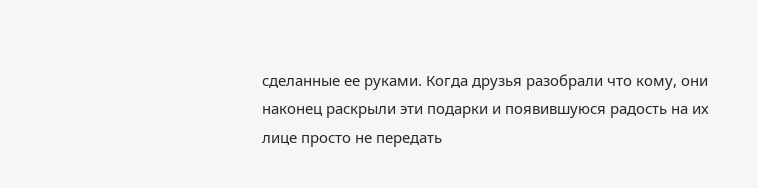сделанные ее руками. Когда друзья разобрали что кому, они наконец раскрыли эти подарки и появившуюся радость на их лице просто не передать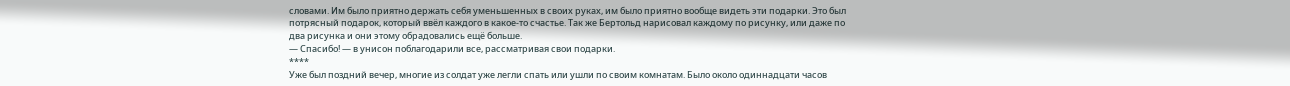словами. Им было приятно держать себя уменьшенных в своих руках, им было приятно вообще видеть эти подарки. Это был потрясный подарок, который ввёл каждого в какое-то счастье. Так же Бертольд нарисовал каждому по рисунку, или даже по два рисунка и они этому обрадовались ещё больше.
— Спасибо! — в унисон поблагодарили все, рассматривая свои подарки.
****
Уже был поздний вечер, многие из солдат уже легли спать или ушли по своим комнатам. Было около одиннадцати часов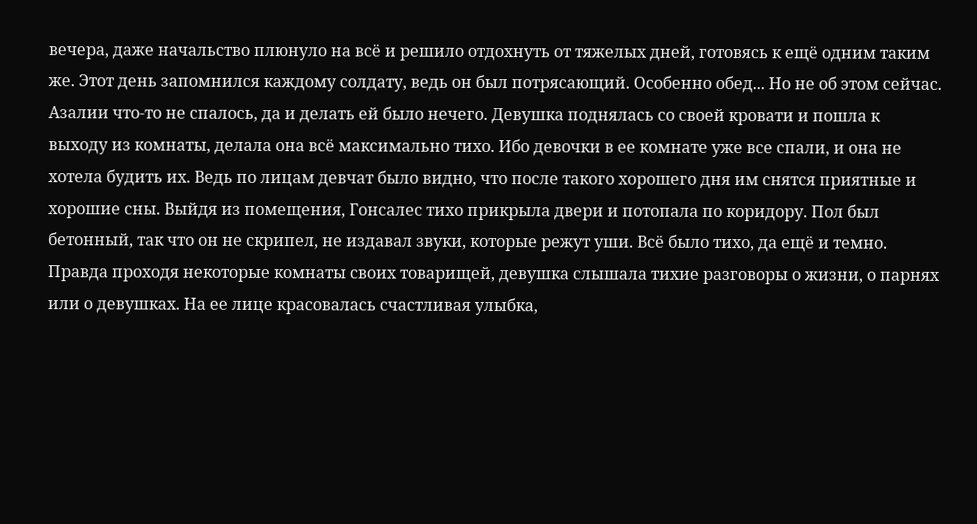вечера, даже начальство плюнуло на всё и решило отдохнуть от тяжелых дней, готовясь к ещё одним таким же. Этот день запомнился каждому солдату, ведь он был потрясающий. Особенно обед... Но не об этом сейчас. Азалии что-то не спалось, да и делать ей было нечего. Девушка поднялась со своей кровати и пошла к выходу из комнаты, делала она всё максимально тихо. Ибо девочки в ее комнате уже все спали, и она не хотела будить их. Ведь по лицам девчат было видно, что после такого хорошего дня им снятся приятные и хорошие сны. Выйдя из помещения, Гонсалес тихо прикрыла двери и потопала по коридору. Пол был бетонный, так что он не скрипел, не издавал звуки, которые режут уши. Всё было тихо, да ещё и темно. Правда проходя некоторые комнаты своих товарищей, девушка слышала тихие разговоры о жизни, о парнях или о девушках. На ее лице красовалась счастливая улыбка,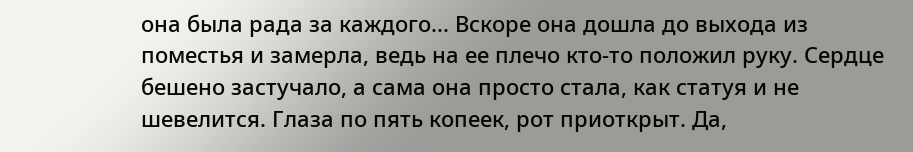она была рада за каждого... Вскоре она дошла до выхода из поместья и замерла, ведь на ее плечо кто-то положил руку. Сердце бешено застучало, а сама она просто стала, как статуя и не шевелится. Глаза по пять копеек, рот приоткрыт. Да,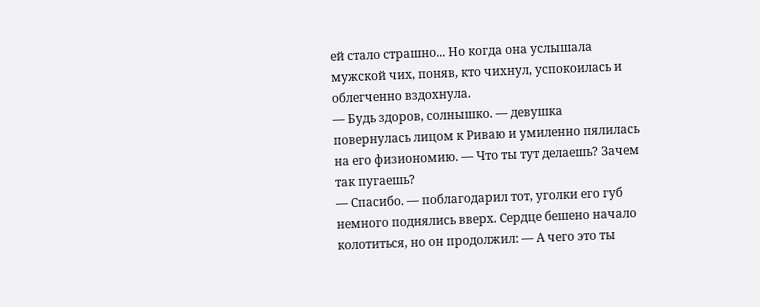ей стало страшно... Но когда она услышала мужской чих, поняв, кто чихнул, успокоилась и облегченно вздохнула.
— Будь здоров, солнышко. — девушка повернулась лицом к Риваю и умиленно пялилась на его физиономию. — Что ты тут делаешь? Зачем так пугаешь?
— Спасибо. — поблагодарил тот, уголки его губ немного поднялись вверх. Сердце бешено начало колотиться, но он продолжил: — А чего это ты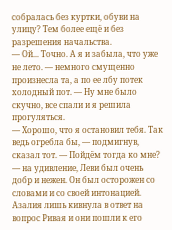собралась без куртки, обуви на улицу? Тем более ещё и без разрешения начальства.
— Ой... Точно. А я и забыла, что уже не лето. — немного смущенно произнесла та, а по ее лбу потек холодный пот. — Ну мне было скучно, все спали и я решила прогуляться.
— Хорошо, что я остановил тебя. Так ведь огребла бы, — подмигнув, сказал тот. — Пойдём тогда ко мне? — на удивление, Леви был очень добр и нежен. Он был осторожен со словами и со своей интонацией. Азалия лишь кивнула в ответ на вопрос Ривая и они пошли к его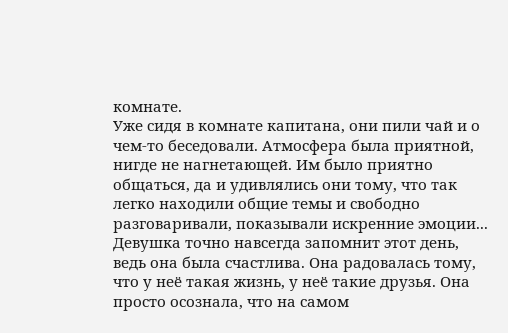комнате.
Уже сидя в комнате капитана, они пили чай и о чем-то беседовали. Атмосфера была приятной, нигде не нагнетающей. Им было приятно общаться, да и удивлялись они тому, что так легко находили общие темы и свободно разговаривали, показывали искренние эмоции... Девушка точно навсегда запомнит этот день, ведь она была счастлива. Она радовалась тому, что у неё такая жизнь, у неё такие друзья. Она просто осознала, что на самом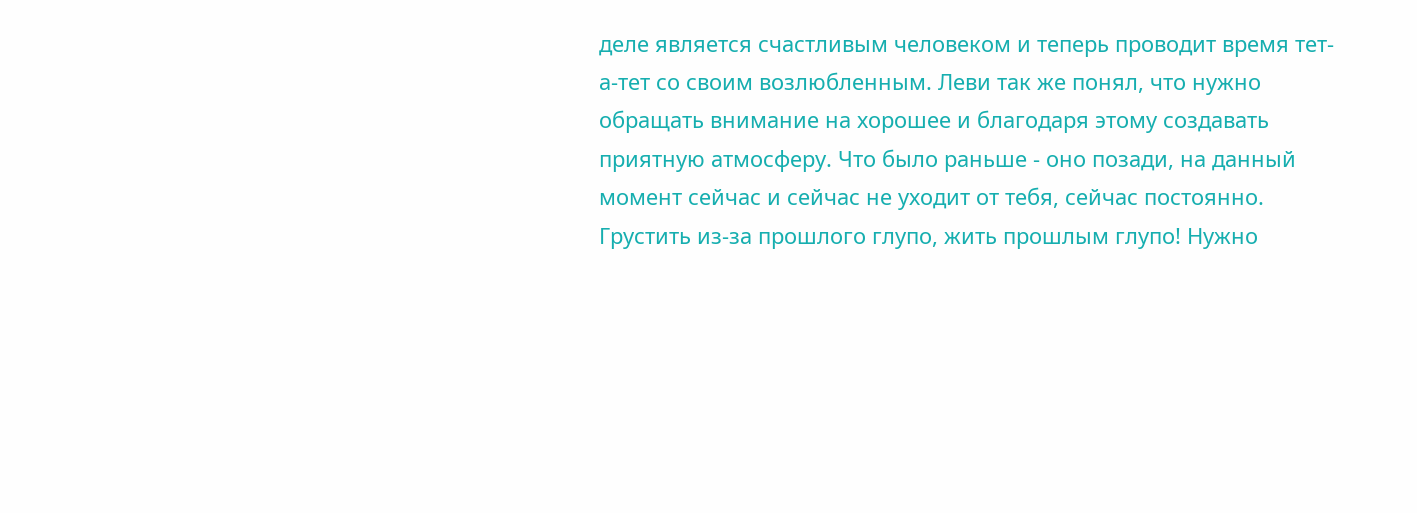деле является счастливым человеком и теперь проводит время тет-а-тет со своим возлюбленным. Леви так же понял, что нужно обращать внимание на хорошее и благодаря этому создавать приятную атмосферу. Что было раньше - оно позади, на данный момент сейчас и сейчас не уходит от тебя, сейчас постоянно. Грустить из-за прошлого глупо, жить прошлым глупо! Нужно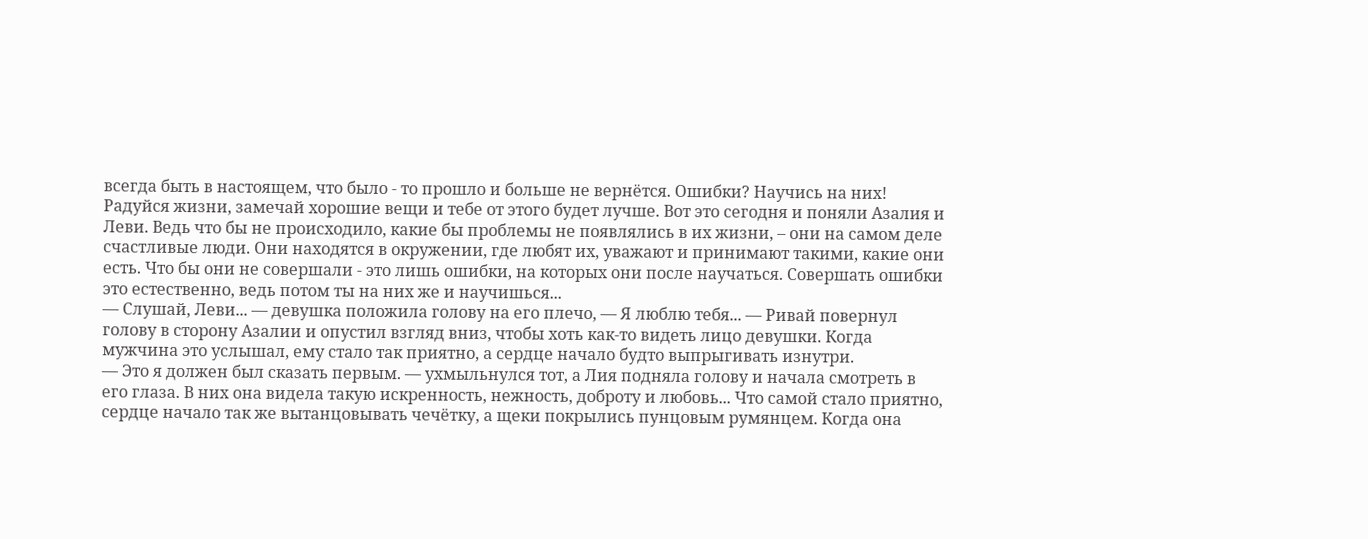всегда быть в настоящем, что было - то прошло и больше не вернётся. Ошибки? Научись на них! Радуйся жизни, замечай хорошие вещи и тебе от этого будет лучше. Вот это сегодня и поняли Азалия и Леви. Ведь что бы не происходило, какие бы проблемы не появлялись в их жизни, – они на самом деле счастливые люди. Они находятся в окружении, где любят их, уважают и принимают такими, какие они есть. Что бы они не совершали - это лишь ошибки, на которых они после научаться. Совершать ошибки это естественно, ведь потом ты на них же и научишься...
— Слушай, Леви... — девушка положила голову на его плечо, — Я люблю тебя... — Ривай повернул голову в сторону Азалии и опустил взгляд вниз, чтобы хоть как-то видеть лицо девушки. Когда мужчина это услышал, ему стало так приятно, а сердце начало будто выпрыгивать изнутри.
— Это я должен был сказать первым. — ухмыльнулся тот, а Лия подняла голову и начала смотреть в его глаза. В них она видела такую искренность, нежность, доброту и любовь... Что самой стало приятно, сердце начало так же вытанцовывать чечётку, а щеки покрылись пунцовым румянцем. Когда она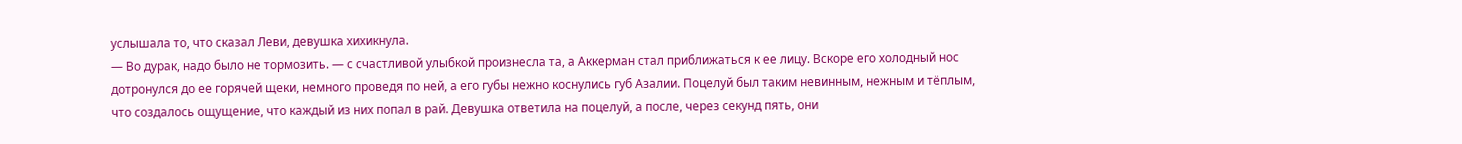услышала то, что сказал Леви, девушка хихикнула.
— Во дурак, надо было не тормозить. — с счастливой улыбкой произнесла та, а Аккерман стал приближаться к ее лицу. Вскоре его холодный нос дотронулся до ее горячей щеки, немного проведя по ней, а его губы нежно коснулись губ Азалии. Поцелуй был таким невинным, нежным и тёплым, что создалось ощущение, что каждый из них попал в рай. Девушка ответила на поцелуй, а после, через секунд пять, они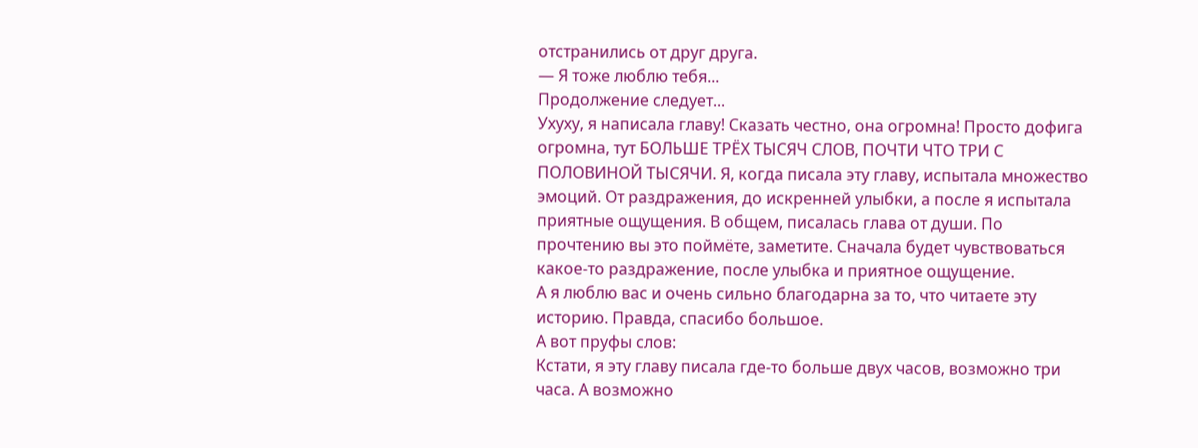отстранились от друг друга.
— Я тоже люблю тебя...
Продолжение следует...
Ухуху, я написала главу! Сказать честно, она огромна! Просто дофига огромна, тут БОЛЬШЕ ТРЁХ ТЫСЯЧ СЛОВ, ПОЧТИ ЧТО ТРИ С ПОЛОВИНОЙ ТЫСЯЧИ. Я, когда писала эту главу, испытала множество эмоций. От раздражения, до искренней улыбки, а после я испытала приятные ощущения. В общем, писалась глава от души. По прочтению вы это поймёте, заметите. Сначала будет чувствоваться какое-то раздражение, после улыбка и приятное ощущение.
А я люблю вас и очень сильно благодарна за то, что читаете эту историю. Правда, спасибо большое.
А вот пруфы слов:
Кстати, я эту главу писала где-то больше двух часов, возможно три часа. А возможно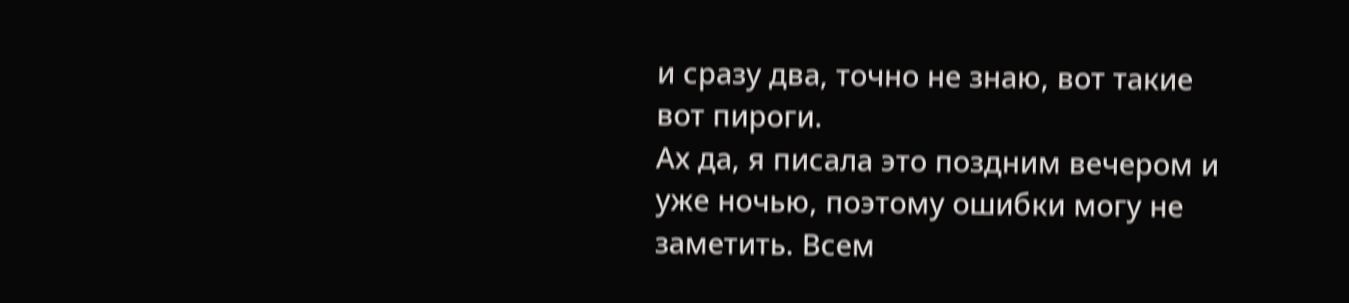и сразу два, точно не знаю, вот такие вот пироги.
Ах да, я писала это поздним вечером и уже ночью, поэтому ошибки могу не заметить. Всем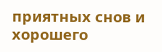приятных снов и хорошего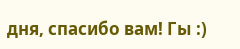дня, спасибо вам! Гы :)